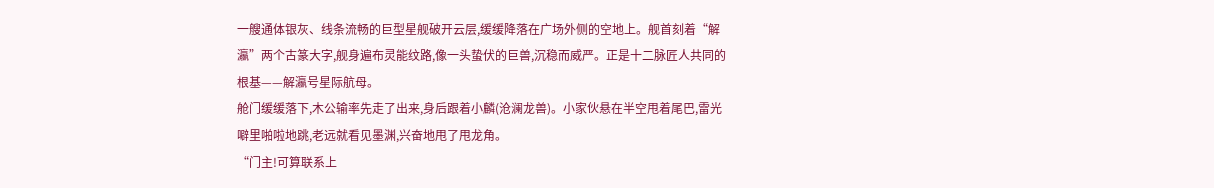一艘通体银灰、线条流畅的巨型星舰破开云层,缓缓降落在广场外侧的空地上。舰首刻着“解瀛”两个古篆大字,舰身遍布灵能纹路,像一头蛰伏的巨兽,沉稳而威严。正是十二脉匠人共同的根基——解瀛号星际航母。
舱门缓缓落下,木公输率先走了出来,身后跟着小麟(沧澜龙兽)。小家伙悬在半空甩着尾巴,雷光噼里啪啦地跳,老远就看见墨渊,兴奋地甩了甩龙角。
“门主!可算联系上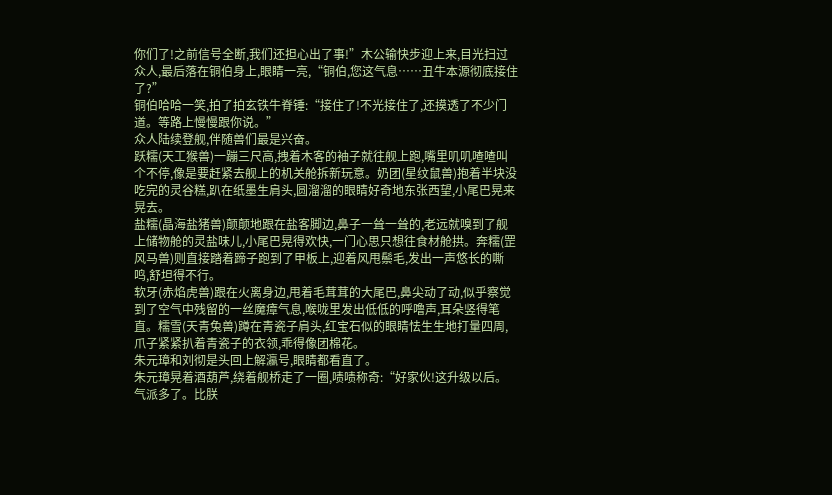你们了!之前信号全断,我们还担心出了事!”木公输快步迎上来,目光扫过众人,最后落在铜伯身上,眼睛一亮,“铜伯,您这气息……丑牛本源彻底接住了?”
铜伯哈哈一笑,拍了拍玄铁牛脊锤:“接住了!不光接住了,还摸透了不少门道。等路上慢慢跟你说。”
众人陆续登舰,伴随兽们最是兴奋。
跃糯(天工猴兽)一蹦三尺高,拽着木客的袖子就往舰上跑,嘴里叽叽喳喳叫个不停,像是要赶紧去舰上的机关舱拆新玩意。奶团(星纹鼠兽)抱着半块没吃完的灵谷糕,趴在纸墨生肩头,圆溜溜的眼睛好奇地东张西望,小尾巴晃来晃去。
盐糯(晶海盐猪兽)颠颠地跟在盐客脚边,鼻子一耸一耸的,老远就嗅到了舰上储物舱的灵盐味儿,小尾巴晃得欢快,一门心思只想往食材舱拱。奔糯(罡风马兽)则直接踏着蹄子跑到了甲板上,迎着风甩鬃毛,发出一声悠长的嘶鸣,舒坦得不行。
软牙(赤焰虎兽)跟在火离身边,甩着毛茸茸的大尾巴,鼻尖动了动,似乎察觉到了空气中残留的一丝魔瘴气息,喉咙里发出低低的呼噜声,耳朵竖得笔直。糯雪(天青兔兽)蹲在青瓷子肩头,红宝石似的眼睛怯生生地打量四周,爪子紧紧扒着青瓷子的衣领,乖得像团棉花。
朱元璋和刘彻是头回上解瀛号,眼睛都看直了。
朱元璋晃着酒葫芦,绕着舰桥走了一圈,啧啧称奇:“好家伙!这升级以后。气派多了。比朕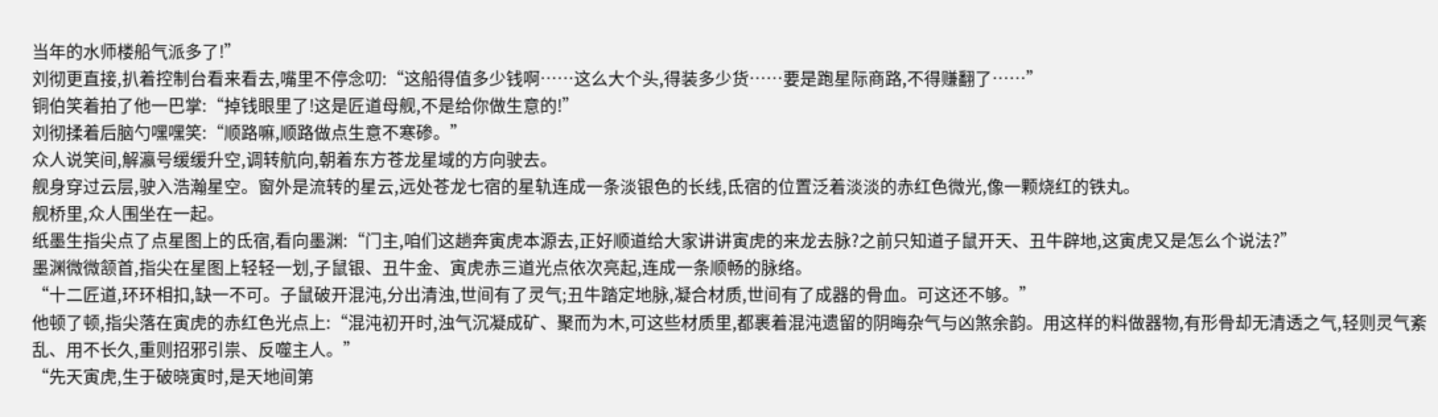当年的水师楼船气派多了!”
刘彻更直接,扒着控制台看来看去,嘴里不停念叨:“这船得值多少钱啊……这么大个头,得装多少货……要是跑星际商路,不得赚翻了……”
铜伯笑着拍了他一巴掌:“掉钱眼里了!这是匠道母舰,不是给你做生意的!”
刘彻揉着后脑勺嘿嘿笑:“顺路嘛,顺路做点生意不寒碜。”
众人说笑间,解瀛号缓缓升空,调转航向,朝着东方苍龙星域的方向驶去。
舰身穿过云层,驶入浩瀚星空。窗外是流转的星云,远处苍龙七宿的星轨连成一条淡银色的长线,氐宿的位置泛着淡淡的赤红色微光,像一颗烧红的铁丸。
舰桥里,众人围坐在一起。
纸墨生指尖点了点星图上的氐宿,看向墨渊:“门主,咱们这趟奔寅虎本源去,正好顺道给大家讲讲寅虎的来龙去脉?之前只知道子鼠开天、丑牛辟地,这寅虎又是怎么个说法?”
墨渊微微颔首,指尖在星图上轻轻一划,子鼠银、丑牛金、寅虎赤三道光点依次亮起,连成一条顺畅的脉络。
“十二匠道,环环相扣,缺一不可。子鼠破开混沌,分出清浊,世间有了灵气;丑牛踏定地脉,凝合材质,世间有了成器的骨血。可这还不够。”
他顿了顿,指尖落在寅虎的赤红色光点上:“混沌初开时,浊气沉凝成矿、聚而为木,可这些材质里,都裹着混沌遗留的阴晦杂气与凶煞余韵。用这样的料做器物,有形骨却无清透之气,轻则灵气紊乱、用不长久,重则招邪引祟、反噬主人。”
“先天寅虎,生于破晓寅时,是天地间第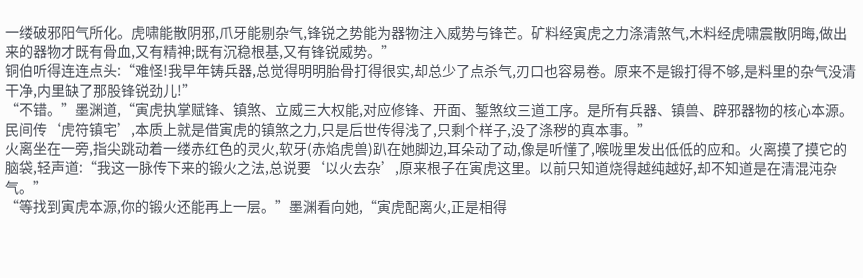一缕破邪阳气所化。虎啸能散阴邪,爪牙能剔杂气,锋锐之势能为器物注入威势与锋芒。矿料经寅虎之力涤清煞气,木料经虎啸震散阴晦,做出来的器物才既有骨血,又有精神;既有沉稳根基,又有锋锐威势。”
铜伯听得连连点头:“难怪!我早年铸兵器,总觉得明明胎骨打得很实,却总少了点杀气,刃口也容易卷。原来不是锻打得不够,是料里的杂气没清干净,内里缺了那股锋锐劲儿!”
“不错。”墨渊道,“寅虎执掌赋锋、镇煞、立威三大权能,对应修锋、开面、錾煞纹三道工序。是所有兵器、镇兽、辟邪器物的核心本源。民间传‘虎符镇宅’,本质上就是借寅虎的镇煞之力,只是后世传得浅了,只剩个样子,没了涤秽的真本事。”
火离坐在一旁,指尖跳动着一缕赤红色的灵火,软牙(赤焰虎兽)趴在她脚边,耳朵动了动,像是听懂了,喉咙里发出低低的应和。火离摸了摸它的脑袋,轻声道:“我这一脉传下来的锻火之法,总说要‘以火去杂’,原来根子在寅虎这里。以前只知道烧得越纯越好,却不知道是在清混沌杂气。”
“等找到寅虎本源,你的锻火还能再上一层。”墨渊看向她,“寅虎配离火,正是相得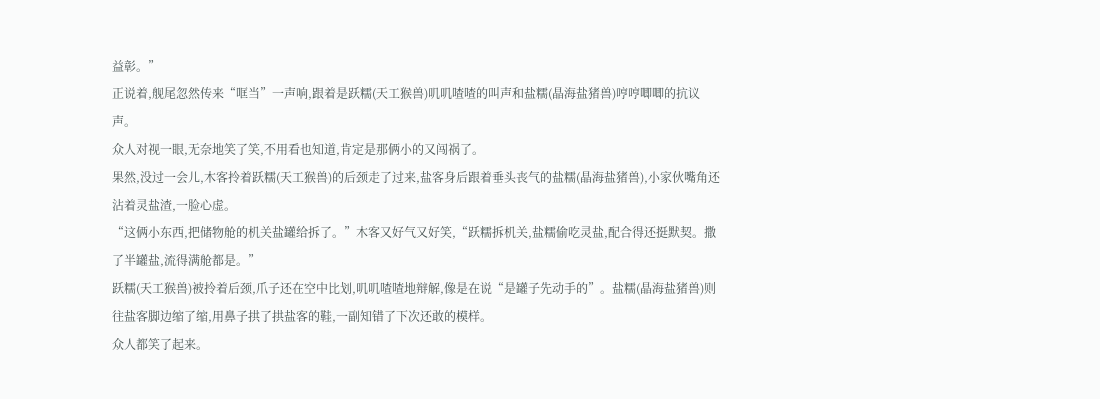益彰。”
正说着,舰尾忽然传来“哐当”一声响,跟着是跃糯(天工猴兽)叽叽喳喳的叫声和盐糯(晶海盐猪兽)哼哼唧唧的抗议声。
众人对视一眼,无奈地笑了笑,不用看也知道,肯定是那俩小的又闯祸了。
果然,没过一会儿,木客拎着跃糯(天工猴兽)的后颈走了过来,盐客身后跟着垂头丧气的盐糯(晶海盐猪兽),小家伙嘴角还沾着灵盐渣,一脸心虚。
“这俩小东西,把储物舱的机关盐罐给拆了。”木客又好气又好笑,“跃糯拆机关,盐糯偷吃灵盐,配合得还挺默契。撒了半罐盐,流得满舱都是。”
跃糯(天工猴兽)被拎着后颈,爪子还在空中比划,叽叽喳喳地辩解,像是在说“是罐子先动手的”。盐糯(晶海盐猪兽)则往盐客脚边缩了缩,用鼻子拱了拱盐客的鞋,一副知错了下次还敢的模样。
众人都笑了起来。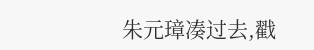朱元璋凑过去,戳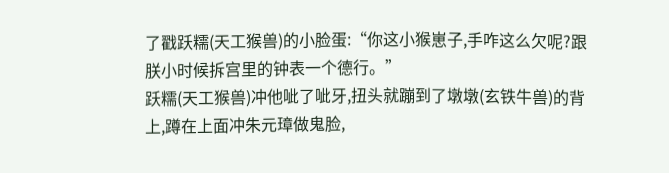了戳跃糯(天工猴兽)的小脸蛋:“你这小猴崽子,手咋这么欠呢?跟朕小时候拆宫里的钟表一个德行。”
跃糯(天工猴兽)冲他呲了呲牙,扭头就蹦到了墩墩(玄铁牛兽)的背上,蹲在上面冲朱元璋做鬼脸,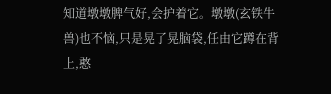知道墩墩脾气好,会护着它。墩墩(玄铁牛兽)也不恼,只是晃了晃脑袋,任由它蹲在背上,憨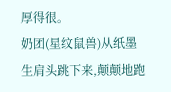厚得很。
奶团(星纹鼠兽)从纸墨生肩头跳下来,颠颠地跑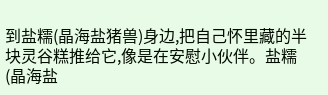到盐糯(晶海盐猪兽)身边,把自己怀里藏的半块灵谷糕推给它,像是在安慰小伙伴。盐糯(晶海盐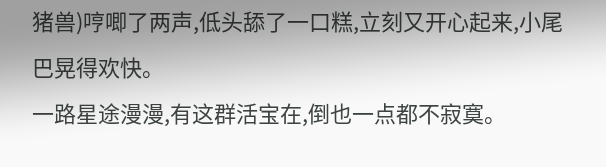猪兽)哼唧了两声,低头舔了一口糕,立刻又开心起来,小尾巴晃得欢快。
一路星途漫漫,有这群活宝在,倒也一点都不寂寞。